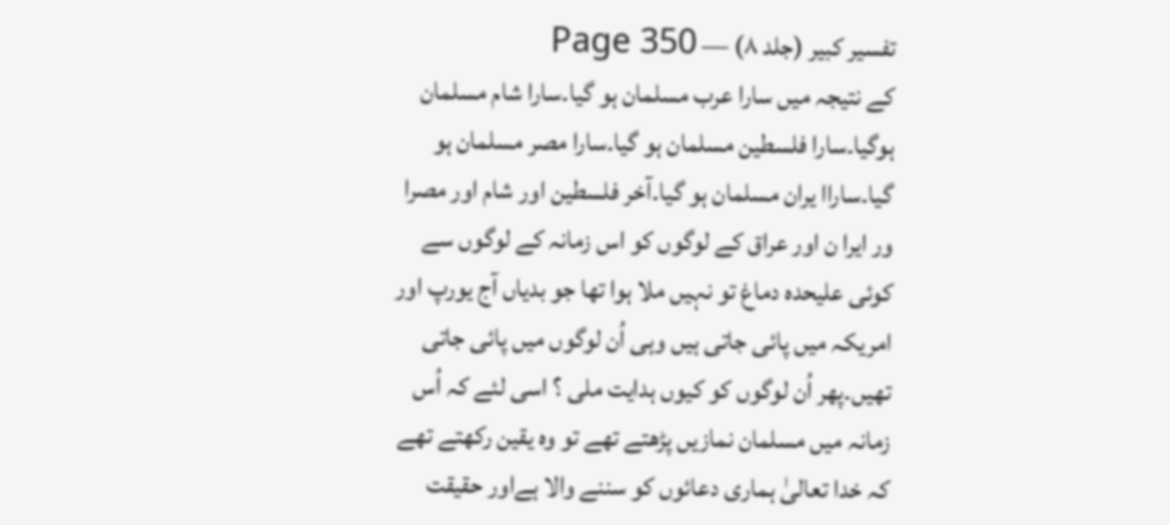تفسیر کبیر (جلد ۸) — Page 350
کے نتیجہ میں سارا عرب مسلمان ہو گیا۔سارا شام مسلمان ہوگیا۔سارا فلسطین مسلمان ہو گیا۔سارا مصر مسلمان ہو گیا۔ساراا یران مسلمان ہو گیا۔آخر فلسطین اور شام اور مصرا ور ایرا ن اور عراق کے لوگوں کو اس زمانہ کے لوگوں سے کوئی علیحدہ دماغ تو نہیں ملا ہوا تھا جو بدیاں آج یورپ اور امریکہ میں پائی جاتی ہیں وہی اُن لوگوں میں پائی جاتی تھیں۔پھر اُن لوگوں کو کیوں ہدایت ملی ؟ اسی لئے کہ اُس زمانہ میں مسلمان نمازیں پڑھتے تھے تو وہ یقین رکھتے تھے کہ خدا تعالیٰ ہماری دعائوں کو سننے والا ہےاور حقیقت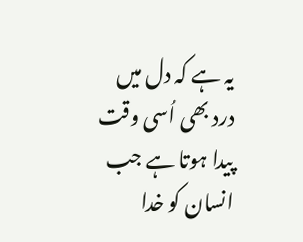یہ ہے کہ دل میں درد بھی اُسی وقت پیدا ہوتا ہے جب انسان کو خدا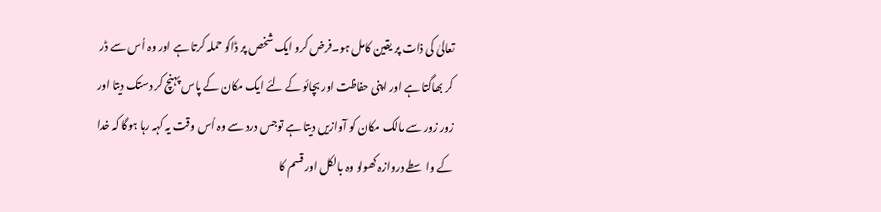تعالیٰ کی ذات پر یقین کامل ہو۔فرض کرو ایک شخص پر ڈاکو حملہ کرتا ہے اور وہ اُس سے ڈر کر بھاگتا ہے اور اپنی حفاظت اور بچائو کے لئے ایک مکان کے پاس پہنچ کر دستک دیتا اور زور زور سے مالک مکان کو آوازیں دیتا ہے توجس درد سے وہ اُس وقت یہ کہہ رہا ہوگا کہ خدا کے واسطے دروازہ کھولو وہ بالکل اور قسم کا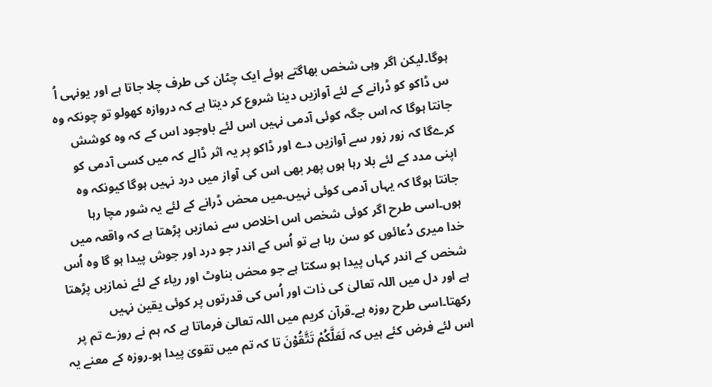ہوگا۔لیکن اگر وہی شخص بھاگتے ہوئے ایک چٹان کی طرف چلا جاتا ہے اور یونہی اُ س ڈاکو کو ڈرانے کے لئے آوازیں دینا شروع کر دیتا ہے کہ دروازہ کھولو تو چونکہ وہ جانتا ہوگا کہ اس جگہ کوئی آدمی نہیں اس لئے باوجود اس کے کہ وہ کوشش کرےگا کہ زور زور سے آوازیں دے اور ڈاکو پر یہ اثر ڈالے کہ میں کسی آدمی کو اپنی مدد کے لئے بلا رہا ہوں پھر بھی اس کی آواز میں درد نہیں ہوگا کیونکہ وہ جانتا ہوگا کہ یہاں آدمی کوئی نہیں۔میں محض ڈرانے کے لئے یہ شور مچا رہا ہوں۔اسی طرح اگر کوئی شخص اس اخلاص سے نمازیں پڑھتا ہے کہ واقعہ میں خدا میری دُعائوں کو سن رہا ہے تو اُس کے اندر جو درد اور جوش پیدا ہو گا وہ اُس شخص کے اندر کہاں پیدا ہو سکتا ہے جو محض بناوٹ اور ریاء کے لئے نمازیں پڑھتا ہے اور دل میں اللہ تعالیٰ کی ذات اور اُس کی قدرتوں پر کوئی یقین نہیں رکھتا۔اسی طرح روزہ ہے۔قرآن کریم میں اللہ تعالیٰ فرماتا ہے کہ ہم نے روزے تم پر اس لئے فرض کئے ہیں کہ لَعَلَّکُمْ تَتَّقُوْنَ تا کہ تم میں تقویٰ پیدا ہو۔روزہ کے معنے یہ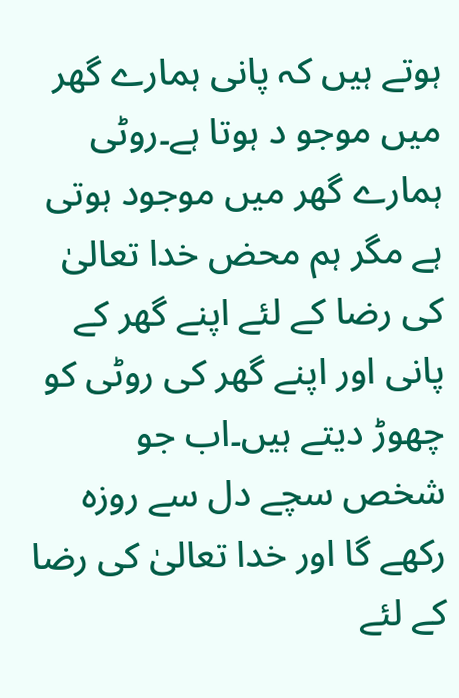ہوتے ہیں کہ پانی ہمارے گھر میں موجو د ہوتا ہے۔روٹی ہمارے گھر میں موجود ہوتی ہے مگر ہم محض خدا تعالیٰ کی رضا کے لئے اپنے گھر کے پانی اور اپنے گھر کی روٹی کو چھوڑ دیتے ہیں۔اب جو شخص سچے دل سے روزہ رکھے گا اور خدا تعالیٰ کی رضا کے لئے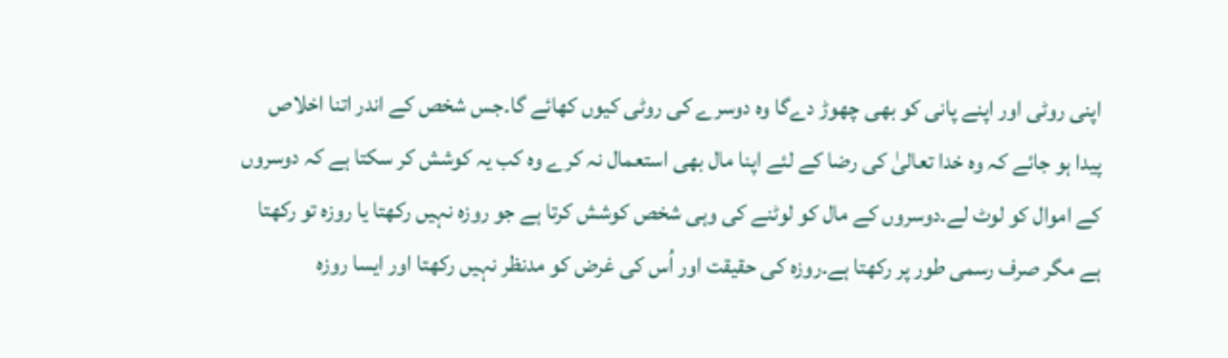اپنی روٹی اور اپنے پانی کو بھی چھوڑ دےگا وہ دوسرے کی روٹی کیوں کھائے گا۔جس شخص کے اندر اتنا اخلاص پیدا ہو جائے کہ وہ خدا تعالیٰ کی رضا کے لئے اپنا مال بھی استعمال نہ کرے وہ کب یہ کوشش کر سکتا ہے کہ دوسروں کے اموال کو لوٹ لے۔دوسروں کے مال کو لوٹنے کی وہی شخص کوشش کرتا ہے جو روزہ نہیں رکھتا یا روزہ تو رکھتا ہے مگر صرف رسمی طور پر رکھتا ہے۔روزہ کی حقیقت اور اُس کی غرض کو مدنظر نہیں رکھتا اور ایسا روزہ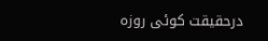درحقیقت کوئی روزہ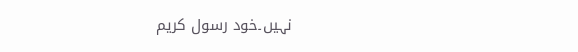نہیں۔خود رسول کریم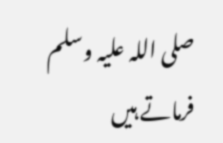صلی اللہ علیہ وسلم فرماتے ہیں